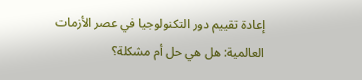إعادة تقييم دور التكنولوجيا في عصر الأزمات العالمية: هل هي حل أم مشكلة؟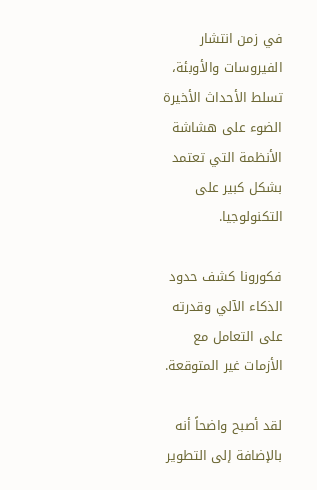في زمن انتشار الفيروسات والأوبئة، تسلط الأحداث الأخيرة الضوء على هشاشة الأنظمة التي تعتمد بشكل كبير على التكنولوجيا.

فكورونا كشف حدود الذكاء الآلي وقدرته على التعامل مع الأزمات غير المتوقعة.

لقد أصبح واضحاً أنه بالإضافة إلى التطوير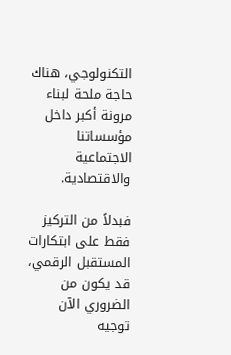التكنولوجي، هناك حاجة ملحة لبناء مرونة أكبر داخل مؤسساتنا الاجتماعية والاقتصادية.

فبدلاً من التركيز فقط على ابتكارات المستقبل الرقمي، قد يكون من الضروري الآن توجيه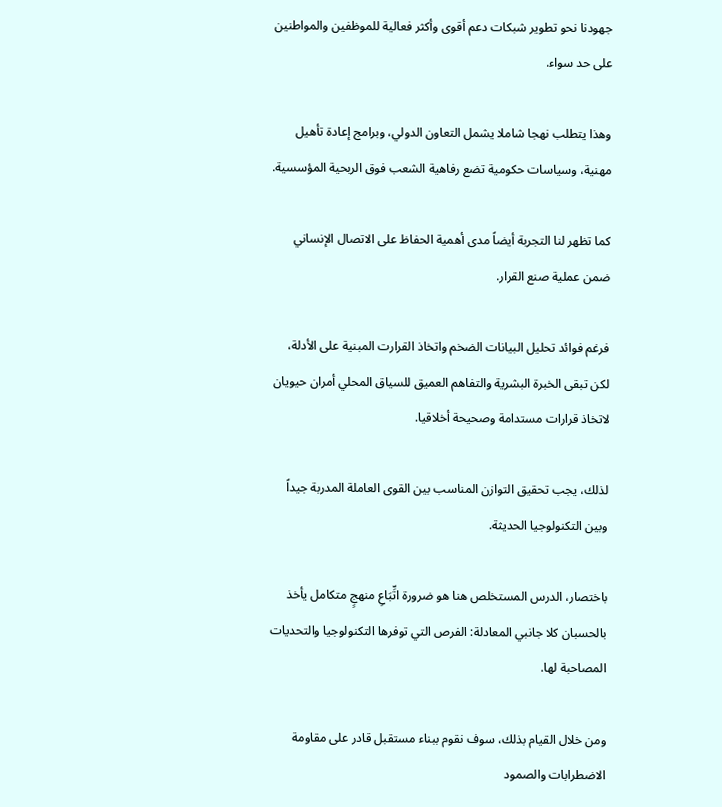جهودنا نحو تطوير شبكات دعم أقوى وأكثر فعالية للموظفين والمواطنين على حد سواء.

وهذا يتطلب نهجا شاملا يشمل التعاون الدولي، وبرامج إعادة تأهيل مهنية، وسياسات حكومية تضع رفاهية الشعب فوق الربحية المؤسسية.

كما تظهر لنا التجربة أيضاً مدى أهمية الحفاظ على الاتصال الإنساني ضمن عملية صنع القرار.

فرغم فوائد تحليل البيانات الضخم واتخاذ القرارت المبنية على الأدلة، لكن تبقى الخبرة البشرية والتفاهم العميق للسياق المحلي أمران حيويان لاتخاذ قرارات مستدامة وصحيحة أخلاقيا.

لذلك، يجب تحقيق التوازن المناسب بين القوى العاملة المدربة جيداً وبين التكنولوجيا الحديثة.

باختصار، الدرس المستخلص هنا هو ضرورة اتِّبَاعِ منهجٍ متكامل يأخذ بالحسبان كلا جانبي المعادلة: الفرص التي توفرها التكنولوجيا والتحديات المصاحبة لها.

ومن خلال القيام بذلك، سوف نقوم ببناء مستقبل قادر على مقاومة الاضطرابات والصمود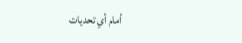أمام أي تحديات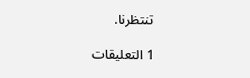تنتظرنا.

1 التعليقات